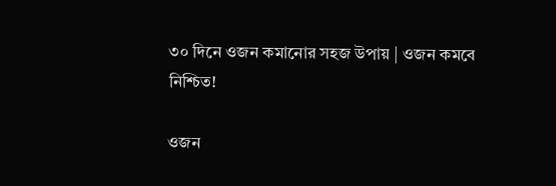৩০ দিনে ওজন কমানোর সহজ উপায় | ওজন কমবে নিশ্চিত!

ওজন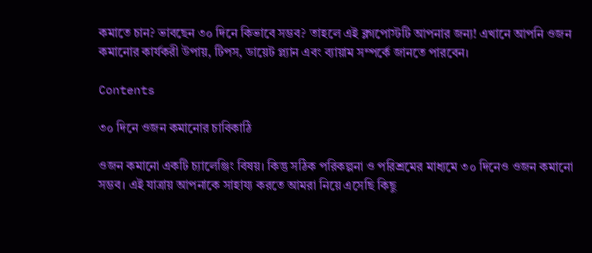কমাতে চান? ভাবছেন ৩০ দিনে কিভাবে সম্ভব? তাহলে এই ব্লগপোস্টটি আপনার জন্য! এখানে আপনি ওজন কমানোর কার্যকরী উপায়, টিপস, ডায়েট প্ল্যান এবং ব্যায়াম সম্পর্কে জানতে পারবেন।

Contents

৩০ দিনে ওজন কমানোর চাবিকাঠি

ওজন কমানো একটি চ্যালেঞ্জিং বিষয়। কিন্তু সঠিক পরিকল্পনা ও পরিশ্রমের মাধ্যমে ৩০ দিনেও ওজন কমানো সম্ভব। এই যাত্রায় আপনাকে সাহায্য করতে আমরা নিয়ে এসেছি কিছু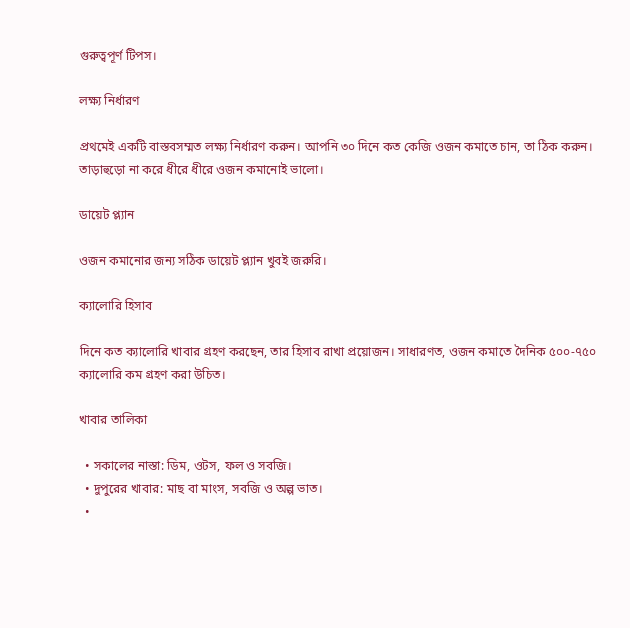গুরুত্বপূর্ণ টিপস।

লক্ষ্য নির্ধারণ

প্রথমেই একটি বাস্তবসম্মত লক্ষ্য নির্ধারণ করুন। আপনি ৩০ দিনে কত কেজি ওজন কমাতে চান, তা ঠিক করুন। তাড়াহুড়ো না করে ধীরে ধীরে ওজন কমানোই ভালো।

ডায়েট প্ল্যান

ওজন কমানোর জন্য সঠিক ডায়েট প্ল্যান খুবই জরুরি।

ক্যালোরি হিসাব

দিনে কত ক্যালোরি খাবার গ্রহণ করছেন, তার হিসাব রাখা প্রয়োজন। সাধারণত, ওজন কমাতে দৈনিক ৫০০-৭৫০ ক্যালোরি কম গ্রহণ করা উচিত।

খাবার তালিকা

  • সকালের নাস্তা: ডিম, ওটস, ফল ও সবজি।
  • দুপুরের খাবার: মাছ বা মাংস, সবজি ও অল্প ভাত।
  •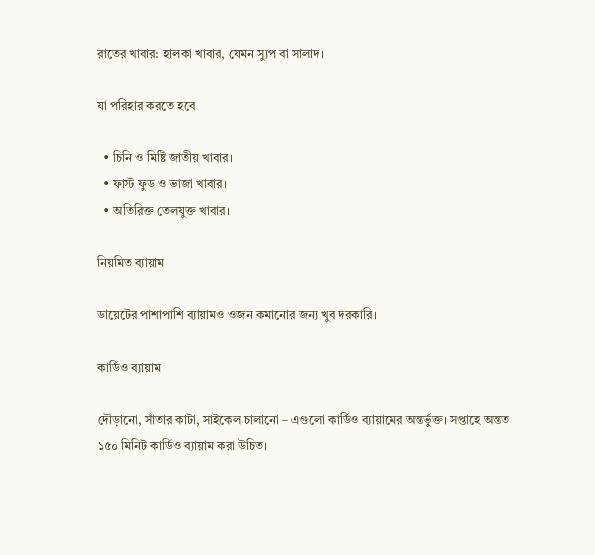রাতের খাবার: হালকা খাবার, যেমন স্যুপ বা সালাদ।

যা পরিহার করতে হবে

  • চিনি ও মিষ্টি জাতীয় খাবার।
  • ফাস্ট ফুড ও ভাজা খাবার।
  • অতিরিক্ত তেলযুক্ত খাবার।

নিয়মিত ব্যায়াম

ডায়েটের পাশাপাশি ব্যায়ামও ওজন কমানোর জন্য খুব দরকারি।

কার্ডিও ব্যায়াম

দৌড়ানো, সাঁতার কাটা, সাইকেল চালানো – এগুলো কার্ডিও ব্যায়ামের অন্তর্ভুক্ত। সপ্তাহে অন্তত ১৫০ মিনিট কার্ডিও ব্যায়াম করা উচিত।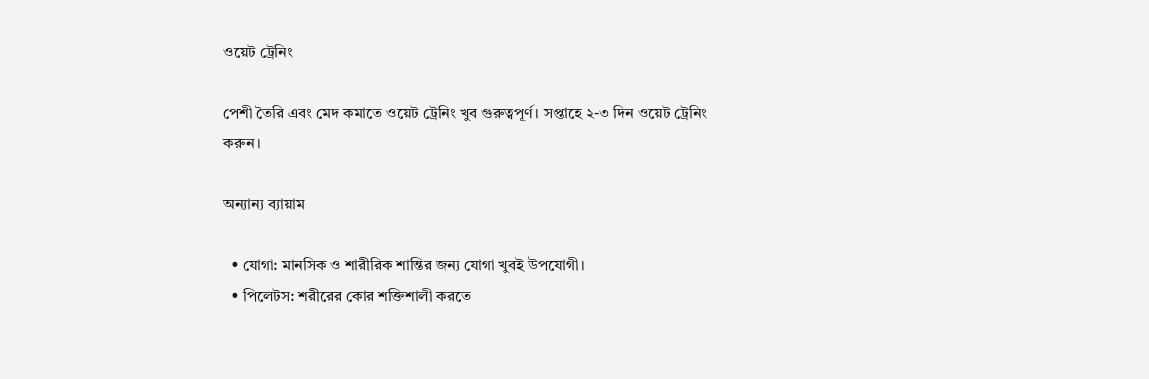ওয়েট ট্রেনিং

পেশী তৈরি এবং মেদ কমাতে ওয়েট ট্রেনিং খুব গুরুত্বপূর্ণ। সপ্তাহে ২-৩ দিন ওয়েট ট্রেনিং করুন।

অন্যান্য ব্যায়াম

  • যোগা: মানসিক ও শারীরিক শান্তির জন্য যোগা খুবই উপযোগী।
  • পিলেটস: শরীরের কোর শক্তিশালী করতে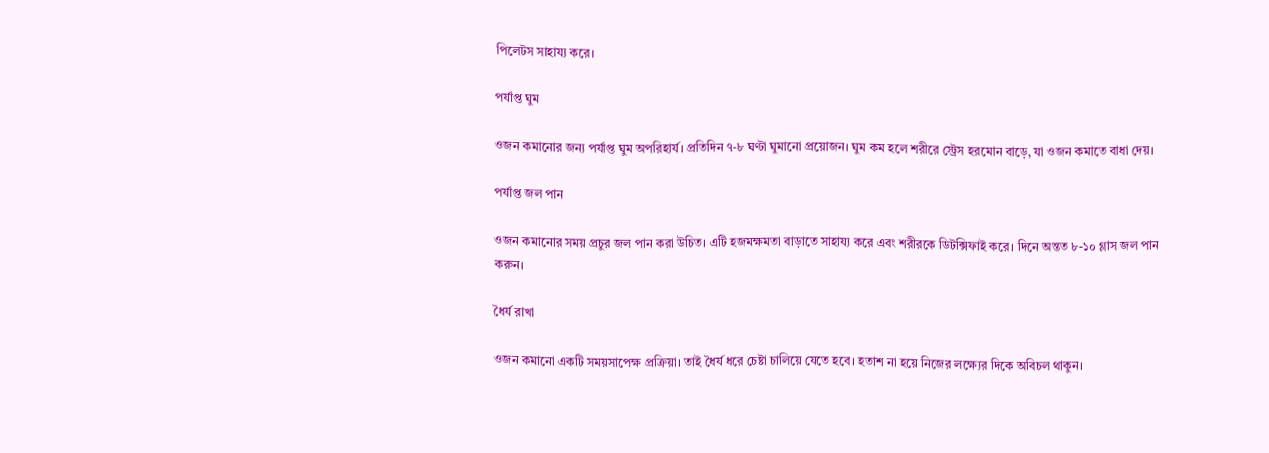পিলেটস সাহায্য করে।

পর্যাপ্ত ঘুম

ওজন কমানোর জন্য পর্যাপ্ত ঘুম অপরিহার্য। প্রতিদিন ৭-৮ ঘণ্টা ঘুমানো প্রয়োজন। ঘুম কম হলে শরীরে স্ট্রেস হরমোন বাড়ে, যা ওজন কমাতে বাধা দেয়।

পর্যাপ্ত জল পান

ওজন কমানোর সময় প্রচুর জল পান করা উচিত। এটি হজমক্ষমতা বাড়াতে সাহায্য করে এবং শরীরকে ডিটক্সিফাই করে। দিনে অন্তত ৮-১০ গ্লাস জল পান করুন।

ধৈর্য রাখা

ওজন কমানো একটি সময়সাপেক্ষ প্রক্রিয়া। তাই ধৈর্য ধরে চেষ্টা চালিয়ে যেতে হবে। হতাশ না হয়ে নিজের লক্ষ্যের দিকে অবিচল থাকুন।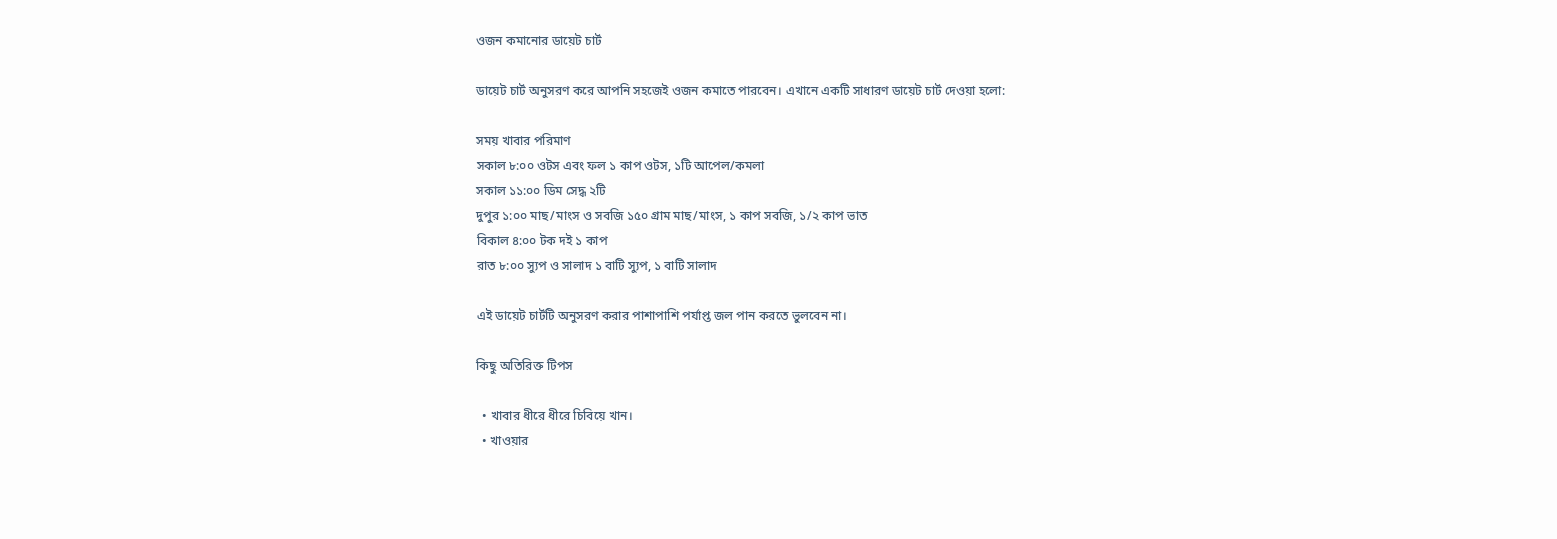ওজন কমানোর ডায়েট চার্ট

ডায়েট চার্ট অনুসরণ করে আপনি সহজেই ওজন কমাতে পারবেন। এখানে একটি সাধারণ ডায়েট চার্ট দেওয়া হলো:

সময় খাবার পরিমাণ
সকাল ৮:০০ ওটস এবং ফল ১ কাপ ওটস, ১টি আপেল/কমলা
সকাল ১১:০০ ডিম সেদ্ধ ২টি
দুপুর ১:০০ মাছ/মাংস ও সবজি ১৫০ গ্রাম মাছ/মাংস, ১ কাপ সবজি, ১/২ কাপ ভাত
বিকাল ৪:০০ টক দই ১ কাপ
রাত ৮:০০ স্যুপ ও সালাদ ১ বাটি স্যুপ, ১ বাটি সালাদ

এই ডায়েট চার্টটি অনুসরণ করার পাশাপাশি পর্যাপ্ত জল পান করতে ভুলবেন না।

কিছু অতিরিক্ত টিপস

  • খাবার ধীরে ধীরে চিবিয়ে খান।
  • খাওয়ার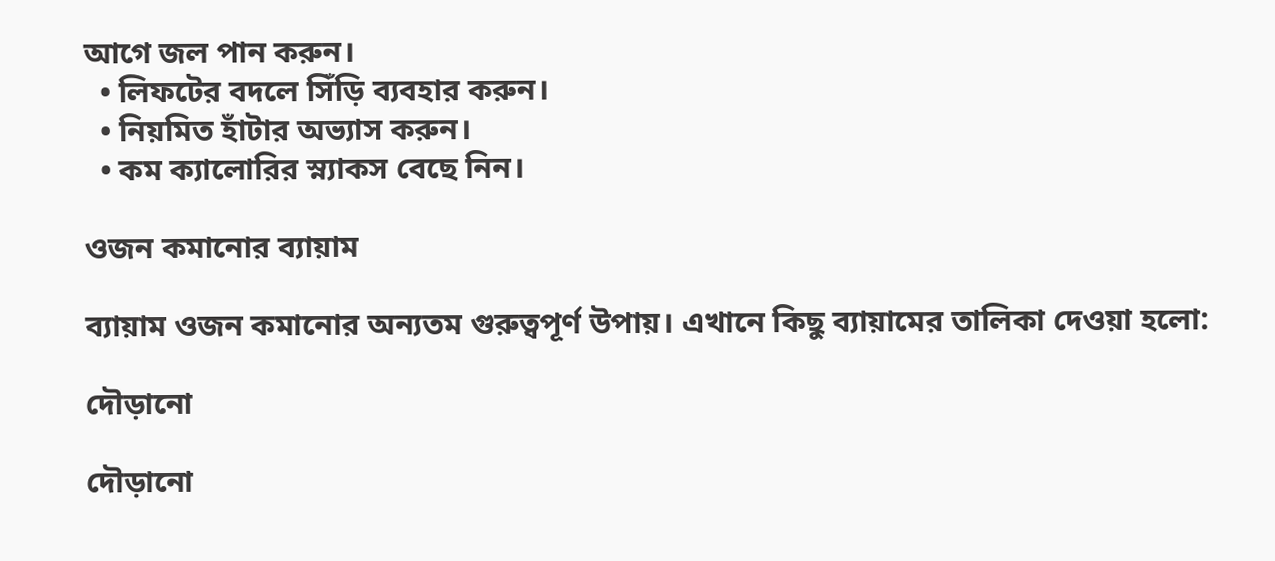আগে জল পান করুন।
  • লিফটের বদলে সিঁড়ি ব্যবহার করুন।
  • নিয়মিত হাঁটার অভ্যাস করুন।
  • কম ক্যালোরির স্ন্যাকস বেছে নিন।

ওজন কমানোর ব্যায়াম

ব্যায়াম ওজন কমানোর অন্যতম গুরুত্বপূর্ণ উপায়। এখানে কিছু ব্যায়ামের তালিকা দেওয়া হলো:

দৌড়ানো

দৌড়ানো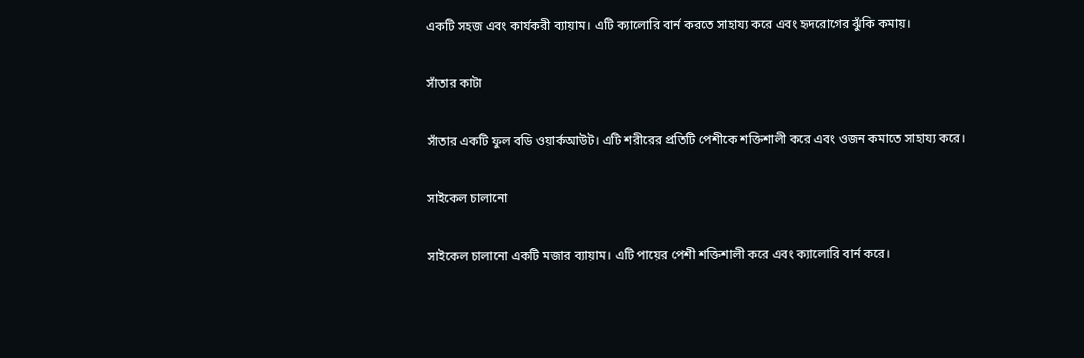একটি সহজ এবং কার্যকরী ব্যায়াম। এটি ক্যালোরি বার্ন করতে সাহায্য করে এবং হৃদরোগের ঝুঁকি কমায়।

সাঁতার কাটা

সাঁতার একটি ফুল বডি ওয়ার্কআউট। এটি শরীরের প্রতিটি পেশীকে শক্তিশালী করে এবং ওজন কমাতে সাহায্য করে।

সাইকেল চালানো

সাইকেল চালানো একটি মজার ব্যায়াম। এটি পায়ের পেশী শক্তিশালী করে এবং ক্যালোরি বার্ন করে।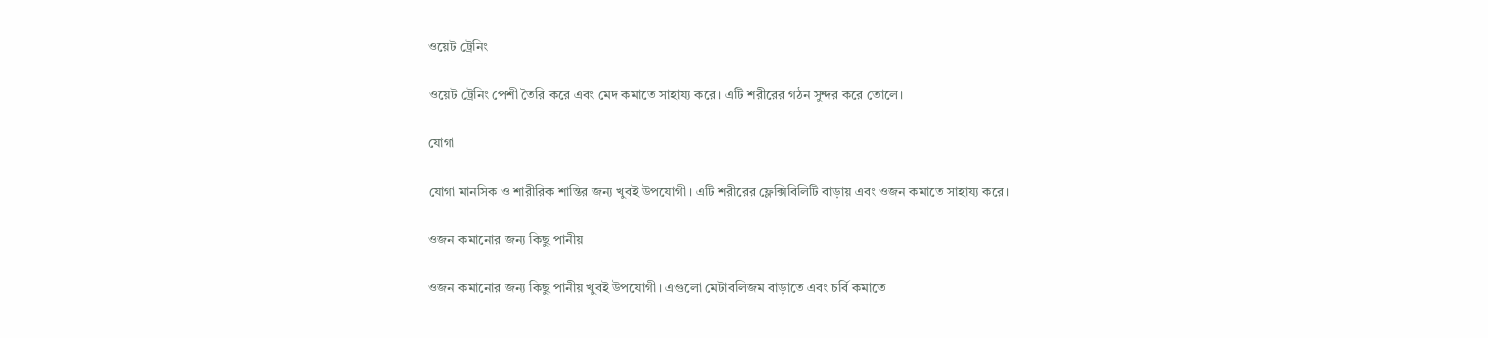ওয়েট ট্রেনিং

ওয়েট ট্রেনিং পেশী তৈরি করে এবং মেদ কমাতে সাহায্য করে। এটি শরীরের গঠন সুন্দর করে তোলে।

যোগা

যোগা মানসিক ও শারীরিক শান্তির জন্য খুবই উপযোগী। এটি শরীরের ফ্লেক্সিবিলিটি বাড়ায় এবং ওজন কমাতে সাহায্য করে।

ওজন কমানোর জন্য কিছু পানীয়

ওজন কমানোর জন্য কিছু পানীয় খুবই উপযোগী। এগুলো মেটাবলিজম বাড়াতে এবং চর্বি কমাতে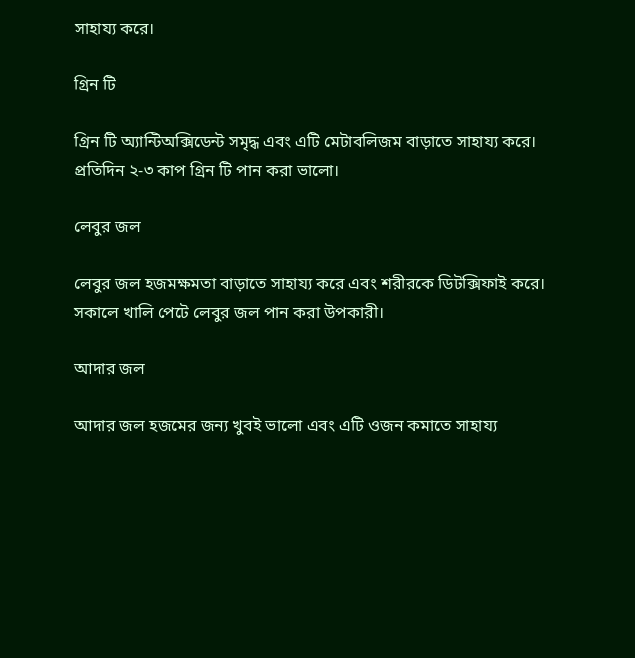সাহায্য করে।

গ্রিন টি

গ্রিন টি অ্যান্টিঅক্সিডেন্ট সমৃদ্ধ এবং এটি মেটাবলিজম বাড়াতে সাহায্য করে। প্রতিদিন ২-৩ কাপ গ্রিন টি পান করা ভালো।

লেবুর জল

লেবুর জল হজমক্ষমতা বাড়াতে সাহায্য করে এবং শরীরকে ডিটক্সিফাই করে। সকালে খালি পেটে লেবুর জল পান করা উপকারী।

আদার জল

আদার জল হজমের জন্য খুবই ভালো এবং এটি ওজন কমাতে সাহায্য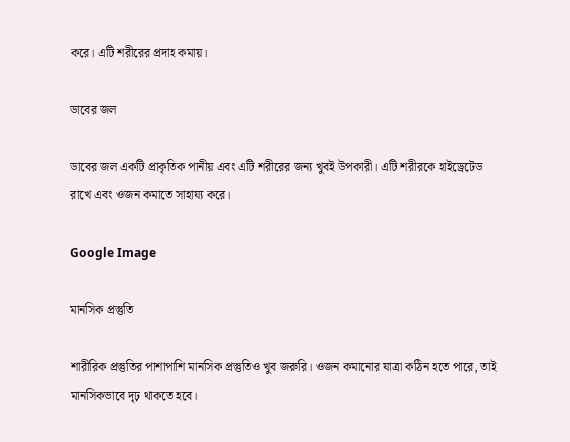করে। এটি শরীরের প্রদাহ কমায়।

ডাবের জল

ডাবের জল একটি প্রাকৃতিক পানীয় এবং এটি শরীরের জন্য খুবই উপকারী। এটি শরীরকে হাইড্রেটেড রাখে এবং ওজন কমাতে সাহায্য করে।

Google Image

মানসিক প্রস্তুতি

শারীরিক প্রস্তুতির পাশাপাশি মানসিক প্রস্তুতিও খুব জরুরি। ওজন কমানোর যাত্রা কঠিন হতে পারে, তাই মানসিকভাবে দৃঢ় থাকতে হবে।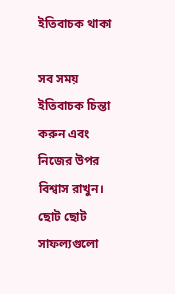ইতিবাচক থাকা

সব সময় ইতিবাচক চিন্তা করুন এবং নিজের উপর বিশ্বাস রাখুন। ছোট ছোট সাফল্যগুলো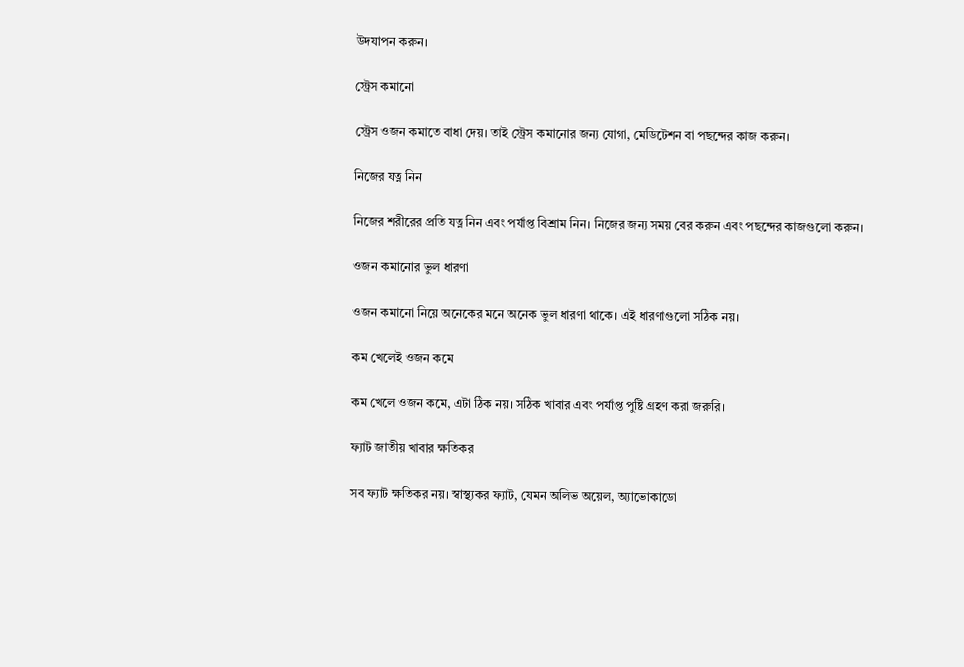উদযাপন করুন।

স্ট্রেস কমানো

স্ট্রেস ওজন কমাতে বাধা দেয়। তাই স্ট্রেস কমানোর জন্য যোগা, মেডিটেশন বা পছন্দের কাজ করুন।

নিজের যত্ন নিন

নিজের শরীরের প্রতি যত্ন নিন এবং পর্যাপ্ত বিশ্রাম নিন। নিজের জন্য সময় বের করুন এবং পছন্দের কাজগুলো করুন।

ওজন কমানোর ভুল ধারণা

ওজন কমানো নিয়ে অনেকের মনে অনেক ভুল ধারণা থাকে। এই ধারণাগুলো সঠিক নয়।

কম খেলেই ওজন কমে

কম খেলে ওজন কমে, এটা ঠিক নয়। সঠিক খাবার এবং পর্যাপ্ত পুষ্টি গ্রহণ করা জরুরি।

ফ্যাট জাতীয় খাবার ক্ষতিকর

সব ফ্যাট ক্ষতিকর নয়। স্বাস্থ্যকর ফ্যাট, যেমন অলিভ অয়েল, অ্যাভোকাডো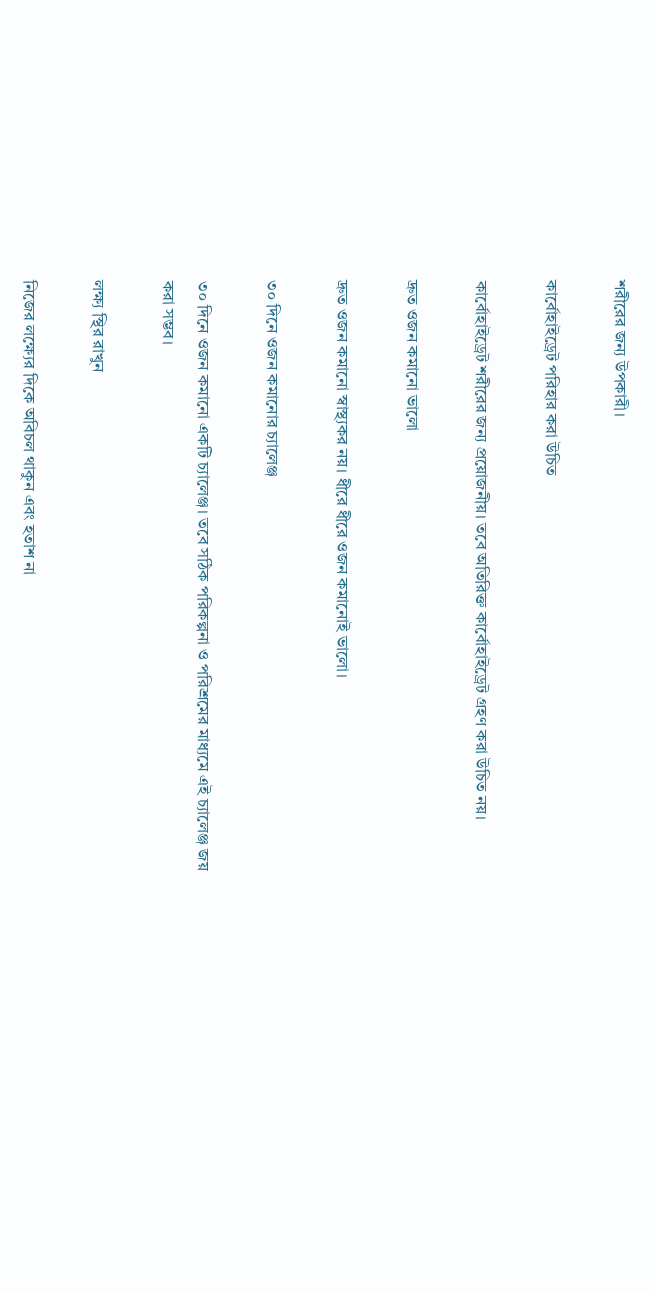শরীরের জন্য উপকারী।

কার্বোহাইড্রেট পরিহার করা উচিত

কার্বোহাইড্রেট শরীরের জন্য প্রয়োজনীয়। তবে অতিরিক্ত কার্বোহাইড্রেট গ্রহণ করা উচিত নয়।

দ্রুত ওজন কমানো ভালো

দ্রুত ওজন কমানো স্বাস্থ্যকর নয়। ধীরে ধীরে ওজন কমানোই ভালো।

৩০ দিনে ওজন কমানোর চ্যালেঞ্জ

৩০ দিনে ওজন কমানো একটি চ্যালেঞ্জ। তবে সঠিক পরিকল্পনা ও পরিশ্রমের মাধ্যমে এই চ্যালেঞ্জ জয় করা সম্ভব।

লক্ষ্য স্থির রাখুন

নিজের লক্ষ্যের দিকে অবিচল থাকুন এবং হতাশ না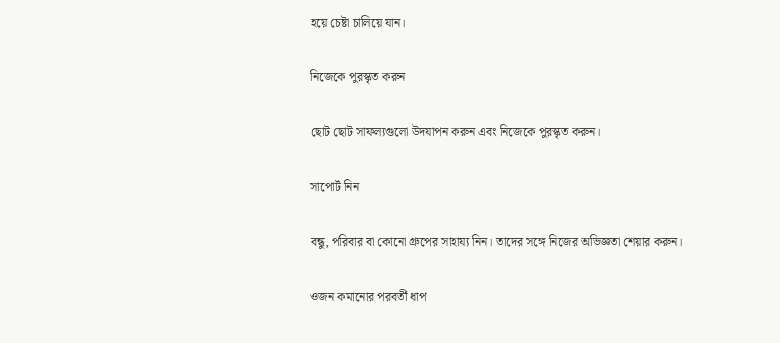হয়ে চেষ্টা চালিয়ে যান।

নিজেকে পুরস্কৃত করুন

ছোট ছোট সাফল্যগুলো উদযাপন করুন এবং নিজেকে পুরস্কৃত করুন।

সাপোর্ট নিন

বন্ধু, পরিবার বা কোনো গ্রুপের সাহায্য নিন। তাদের সঙ্গে নিজের অভিজ্ঞতা শেয়ার করুন।

ওজন কমানোর পরবর্তী ধাপ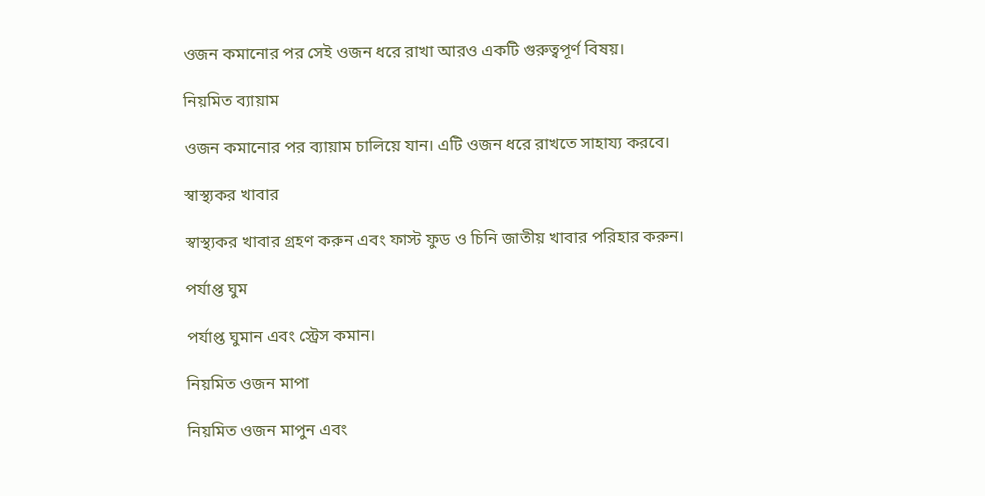ওজন কমানোর পর সেই ওজন ধরে রাখা আরও একটি গুরুত্বপূর্ণ বিষয়।

নিয়মিত ব্যায়াম

ওজন কমানোর পর ব্যায়াম চালিয়ে যান। এটি ওজন ধরে রাখতে সাহায্য করবে।

স্বাস্থ্যকর খাবার

স্বাস্থ্যকর খাবার গ্রহণ করুন এবং ফাস্ট ফুড ও চিনি জাতীয় খাবার পরিহার করুন।

পর্যাপ্ত ঘুম

পর্যাপ্ত ঘুমান এবং স্ট্রেস কমান।

নিয়মিত ওজন মাপা

নিয়মিত ওজন মাপুন এবং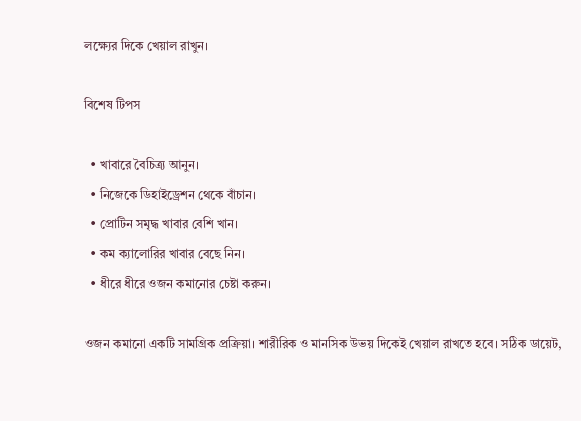লক্ষ্যের দিকে খেয়াল রাখুন।

বিশেষ টিপস

  • খাবারে বৈচিত্র্য আনুন।
  • নিজেকে ডিহাইড্রেশন থেকে বাঁচান।
  • প্রোটিন সমৃদ্ধ খাবার বেশি খান।
  • কম ক্যালোরির খাবার বেছে নিন।
  • ধীরে ধীরে ওজন কমানোর চেষ্টা করুন।

ওজন কমানো একটি সামগ্রিক প্রক্রিয়া। শারীরিক ও মানসিক উভয় দিকেই খেয়াল রাখতে হবে। সঠিক ডায়েট,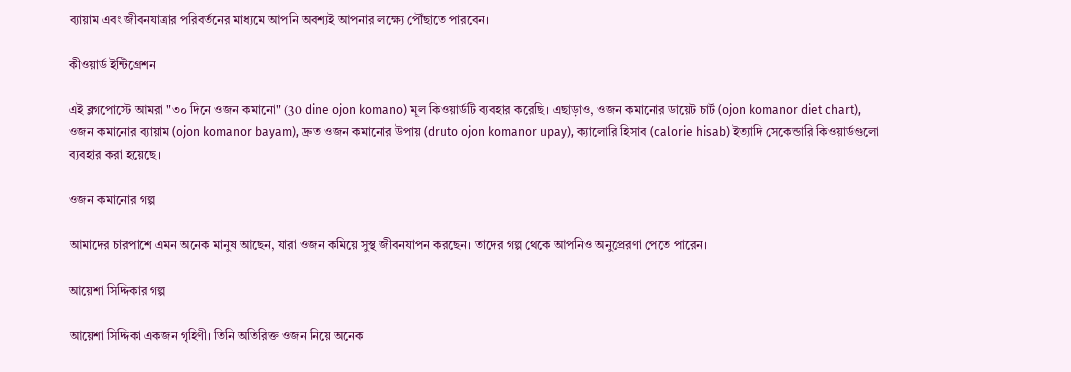ব্যায়াম এবং জীবনযাত্রার পরিবর্তনের মাধ্যমে আপনি অবশ্যই আপনার লক্ষ্যে পৌঁছাতে পারবেন।

কীওয়ার্ড ইন্টিগ্রেশন

এই ব্লগপোস্টে আমরা "৩০ দিনে ওজন কমানো" (30 dine ojon komano) মূল কিওয়ার্ডটি ব্যবহার করেছি। এছাড়াও, ওজন কমানোর ডায়েট চার্ট (ojon komanor diet chart), ওজন কমানোর ব্যায়াম (ojon komanor bayam), দ্রুত ওজন কমানোর উপায় (druto ojon komanor upay), ক্যালোরি হিসাব (calorie hisab) ইত্যাদি সেকেন্ডারি কিওয়ার্ডগুলো ব্যবহার করা হয়েছে।

ওজন কমানোর গল্প

আমাদের চারপাশে এমন অনেক মানুষ আছেন, যারা ওজন কমিয়ে সুস্থ জীবনযাপন করছেন। তাদের গল্প থেকে আপনিও অনুপ্রেরণা পেতে পারেন।

আয়েশা সিদ্দিকার গল্প

আয়েশা সিদ্দিকা একজন গৃহিণী। তিনি অতিরিক্ত ওজন নিয়ে অনেক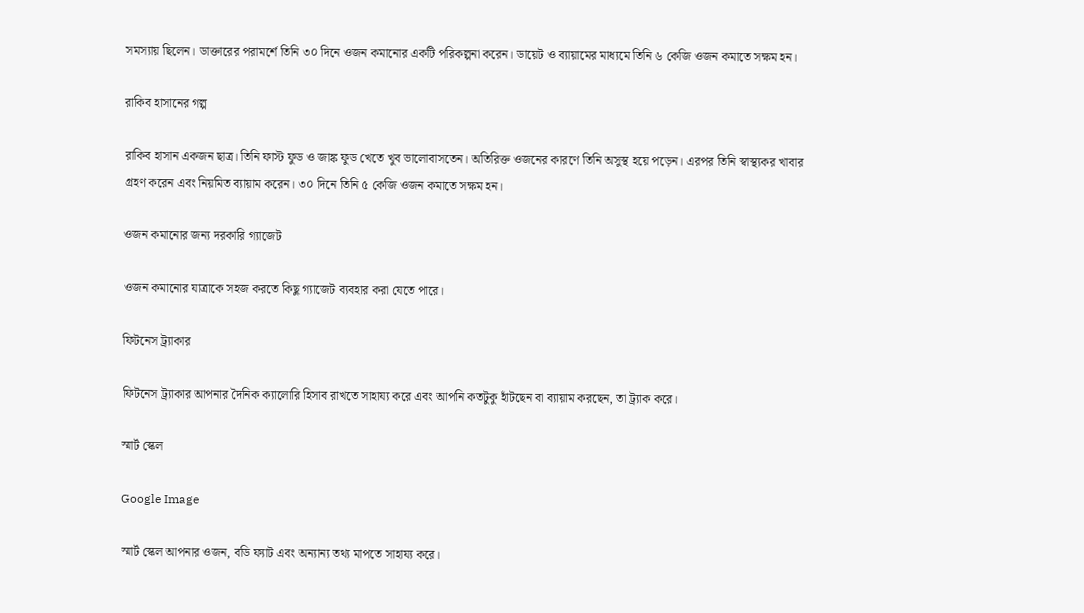সমস্যায় ছিলেন। ডাক্তারের পরামর্শে তিনি ৩০ দিনে ওজন কমানোর একটি পরিকল্পনা করেন। ডায়েট ও ব্যায়ামের মাধ্যমে তিনি ৬ কেজি ওজন কমাতে সক্ষম হন।

রাকিব হাসানের গল্প

রাকিব হাসান একজন ছাত্র। তিনি ফাস্ট ফুড ও জাঙ্ক ফুড খেতে খুব ভালোবাসতেন। অতিরিক্ত ওজনের কারণে তিনি অসুস্থ হয়ে পড়েন। এরপর তিনি স্বাস্থ্যকর খাবার গ্রহণ করেন এবং নিয়মিত ব্যায়াম করেন। ৩০ দিনে তিনি ৫ কেজি ওজন কমাতে সক্ষম হন।

ওজন কমানোর জন্য দরকারি গ্যাজেট

ওজন কমানোর যাত্রাকে সহজ করতে কিছু গ্যাজেট ব্যবহার করা যেতে পারে।

ফিটনেস ট্র্যাকার

ফিটনেস ট্র্যাকার আপনার দৈনিক ক্যালোরি হিসাব রাখতে সাহায্য করে এবং আপনি কতটুকু হাঁটছেন বা ব্যায়াম করছেন, তা ট্র্যাক করে।

স্মার্ট স্কেল

Google Image

স্মার্ট স্কেল আপনার ওজন, বডি ফ্যাট এবং অন্যান্য তথ্য মাপতে সাহায্য করে।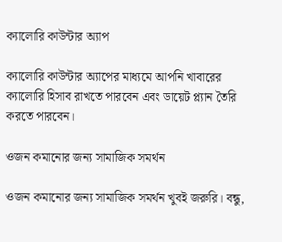ক্যালোরি কাউন্টার অ্যাপ

ক্যালোরি কাউন্টার অ্যাপের মাধ্যমে আপনি খাবারের ক্যালোরি হিসাব রাখতে পারবেন এবং ডায়েট প্ল্যান তৈরি করতে পারবেন।

ওজন কমানোর জন্য সামাজিক সমর্থন

ওজন কমানোর জন্য সামাজিক সমর্থন খুবই জরুরি। বন্ধু,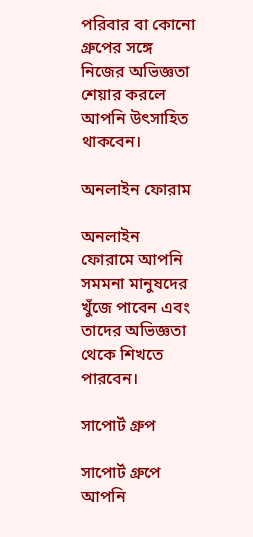পরিবার বা কোনো গ্রুপের সঙ্গে নিজের অভিজ্ঞতা শেয়ার করলে আপনি উৎসাহিত থাকবেন।

অনলাইন ফোরাম

অনলাইন ফোরামে আপনি সমমনা মানুষদের খুঁজে পাবেন এবং তাদের অভিজ্ঞতা থেকে শিখতে পারবেন।

সাপোর্ট গ্রুপ

সাপোর্ট গ্রুপে আপনি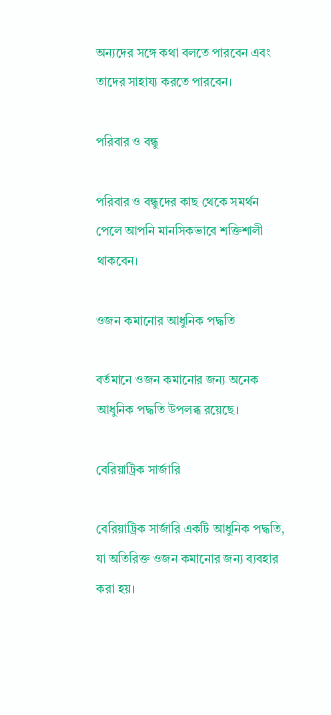অন্যদের সঙ্গে কথা বলতে পারবেন এবং তাদের সাহায্য করতে পারবেন।

পরিবার ও বন্ধু

পরিবার ও বন্ধুদের কাছ থেকে সমর্থন পেলে আপনি মানসিকভাবে শক্তিশালী থাকবেন।

ওজন কমানোর আধুনিক পদ্ধতি

বর্তমানে ওজন কমানোর জন্য অনেক আধুনিক পদ্ধতি উপলব্ধ রয়েছে।

বেরিয়াট্রিক সার্জারি

বেরিয়াট্রিক সার্জারি একটি আধুনিক পদ্ধতি, যা অতিরিক্ত ওজন কমানোর জন্য ব্যবহার করা হয়।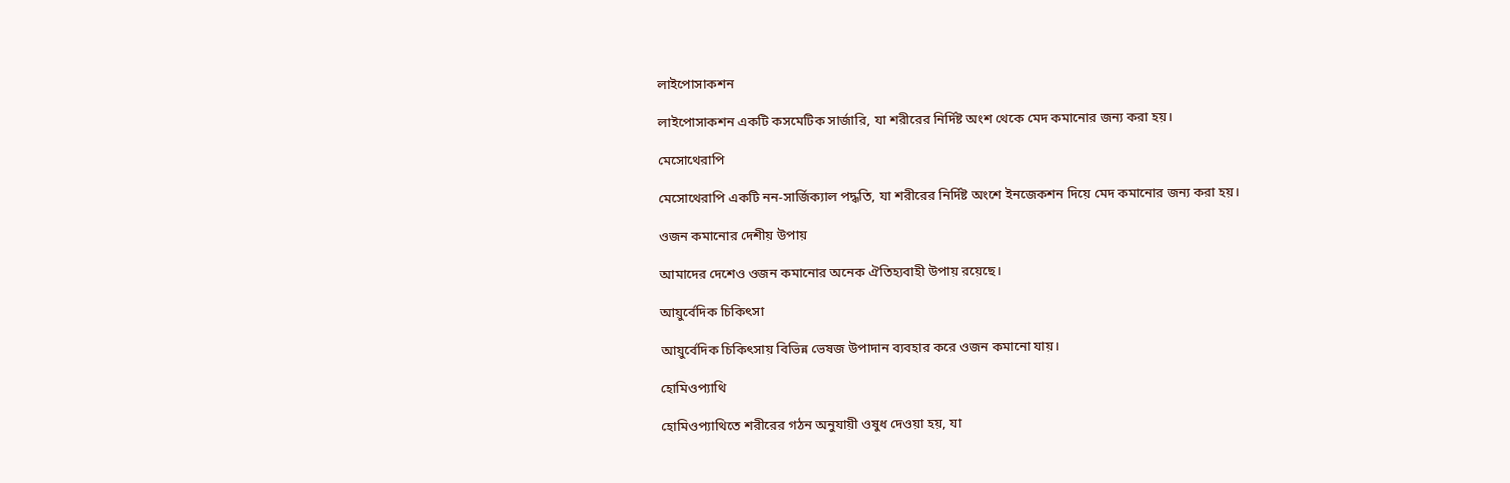লাইপোসাকশন

লাইপোসাকশন একটি কসমেটিক সার্জারি, যা শরীরের নির্দিষ্ট অংশ থেকে মেদ কমানোর জন্য করা হয়।

মেসোথেরাপি

মেসোথেরাপি একটি নন-সার্জিক্যাল পদ্ধতি, যা শরীরের নির্দিষ্ট অংশে ইনজেকশন দিয়ে মেদ কমানোর জন্য করা হয়।

ওজন কমানোর দেশীয় উপায়

আমাদের দেশেও ওজন কমানোর অনেক ঐতিহ্যবাহী উপায় রয়েছে।

আয়ুর্বেদিক চিকিৎসা

আয়ুর্বেদিক চিকিৎসায় বিভিন্ন ভেষজ উপাদান ব্যবহার করে ওজন কমানো যায়।

হোমিওপ্যাথি

হোমিওপ্যাথিতে শরীরের গঠন অনুযায়ী ওষুধ দেওয়া হয়, যা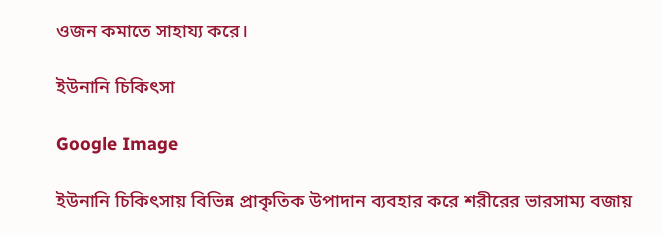ওজন কমাতে সাহায্য করে।

ইউনানি চিকিৎসা

Google Image

ইউনানি চিকিৎসায় বিভিন্ন প্রাকৃতিক উপাদান ব্যবহার করে শরীরের ভারসাম্য বজায়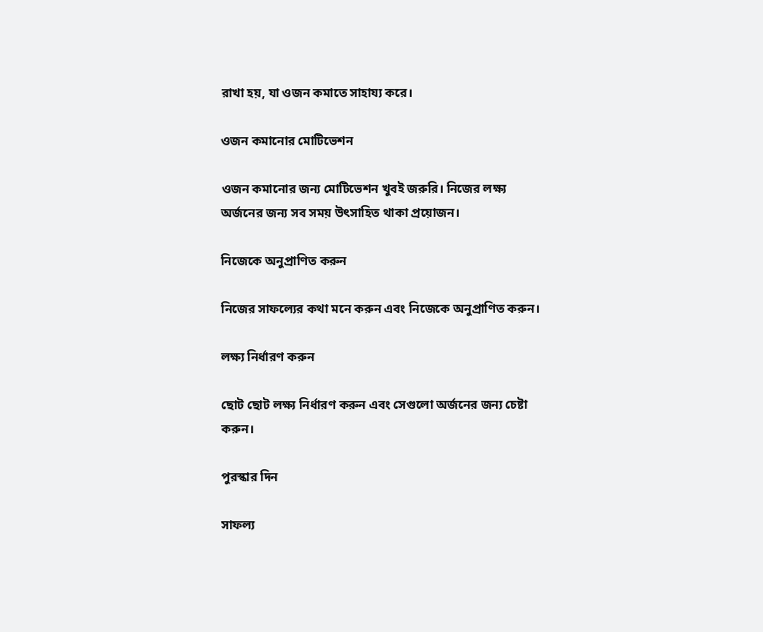রাখা হয়, যা ওজন কমাতে সাহায্য করে।

ওজন কমানোর মোটিভেশন

ওজন কমানোর জন্য মোটিভেশন খুবই জরুরি। নিজের লক্ষ্য অর্জনের জন্য সব সময় উৎসাহিত থাকা প্রয়োজন।

নিজেকে অনুপ্রাণিত করুন

নিজের সাফল্যের কথা মনে করুন এবং নিজেকে অনুপ্রাণিত করুন।

লক্ষ্য নির্ধারণ করুন

ছোট ছোট লক্ষ্য নির্ধারণ করুন এবং সেগুলো অর্জনের জন্য চেষ্টা করুন।

পুরস্কার দিন

সাফল্য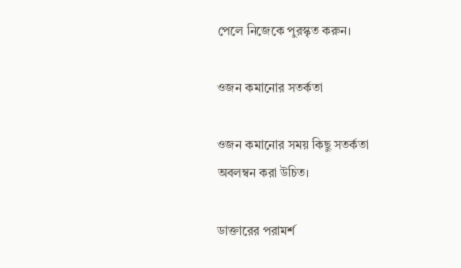পেলে নিজেকে পুরস্কৃত করুন।

ওজন কমানোর সতর্কতা

ওজন কমানোর সময় কিছু সতর্কতা অবলম্বন করা উচিত।

ডাক্তারের পরামর্শ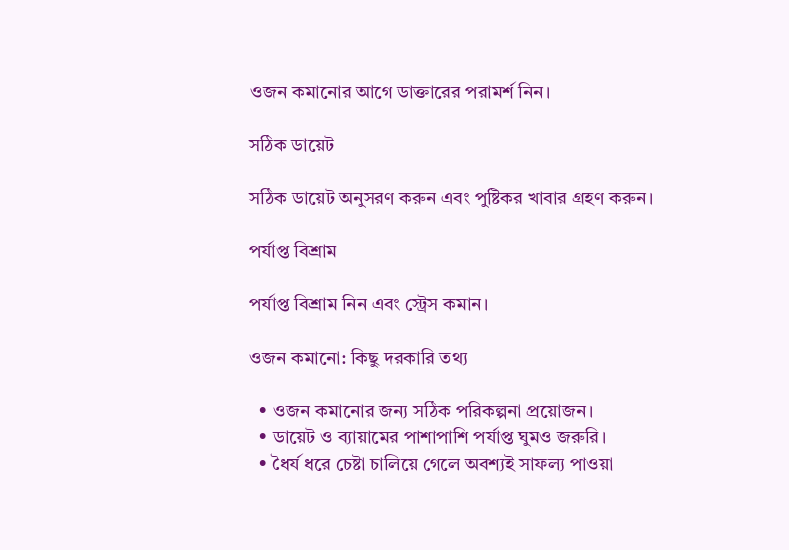ওজন কমানোর আগে ডাক্তারের পরামর্শ নিন।

সঠিক ডায়েট

সঠিক ডায়েট অনুসরণ করুন এবং পুষ্টিকর খাবার গ্রহণ করুন।

পর্যাপ্ত বিশ্রাম

পর্যাপ্ত বিশ্রাম নিন এবং স্ট্রেস কমান।

ওজন কমানো: কিছু দরকারি তথ্য

  • ওজন কমানোর জন্য সঠিক পরিকল্পনা প্রয়োজন।
  • ডায়েট ও ব্যায়ামের পাশাপাশি পর্যাপ্ত ঘুমও জরুরি।
  • ধৈর্য ধরে চেষ্টা চালিয়ে গেলে অবশ্যই সাফল্য পাওয়া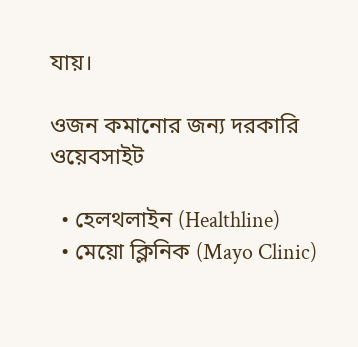যায়।

ওজন কমানোর জন্য দরকারি ওয়েবসাইট

  • হেলথলাইন (Healthline)
  • মেয়ো ক্লিনিক (Mayo Clinic)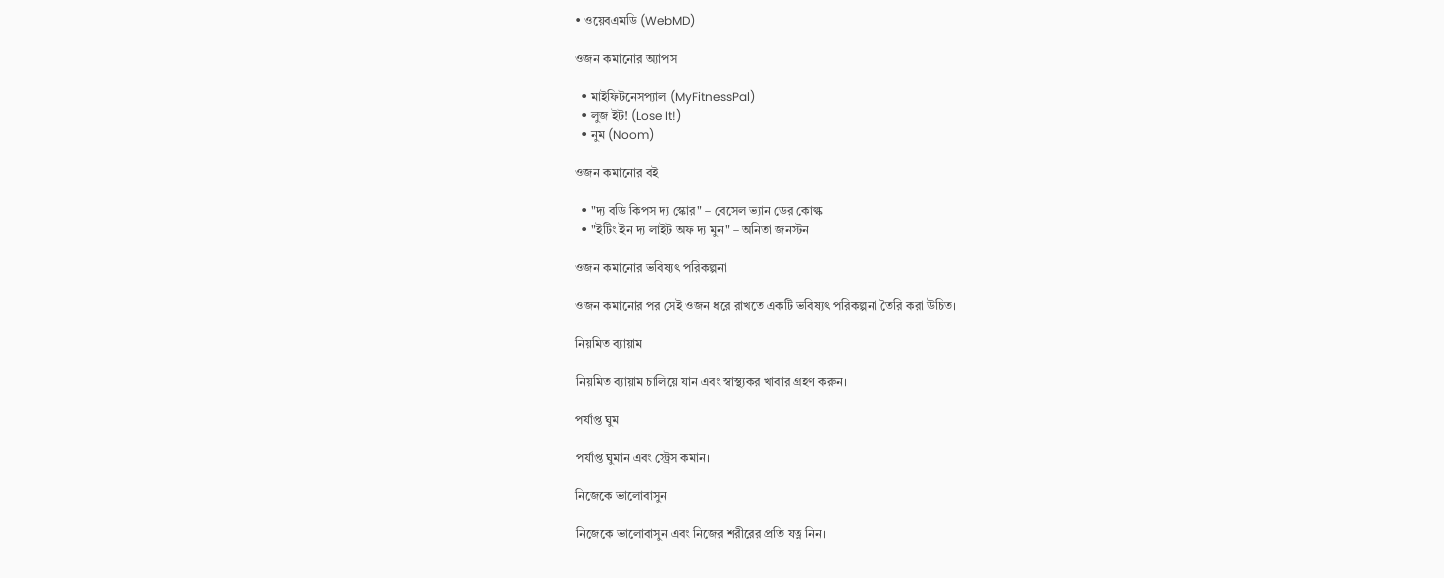• ওয়েবএমডি (WebMD)

ওজন কমানোর অ্যাপস

  • মাইফিটনেসপ্যাল (MyFitnessPal)
  • লুজ ইট! (Lose It!)
  • নুম (Noom)

ওজন কমানোর বই

  • "দ্য বডি কিপস দ্য স্কোর" – বেসেল ভ্যান ডের কোল্ক
  • "ইটিং ইন দ্য লাইট অফ দ্য মুন" – অনিতা জনস্টন

ওজন কমানোর ভবিষ্যৎ পরিকল্পনা

ওজন কমানোর পর সেই ওজন ধরে রাখতে একটি ভবিষ্যৎ পরিকল্পনা তৈরি করা উচিত।

নিয়মিত ব্যায়াম

নিয়মিত ব্যায়াম চালিয়ে যান এবং স্বাস্থ্যকর খাবার গ্রহণ করুন।

পর্যাপ্ত ঘুম

পর্যাপ্ত ঘুমান এবং স্ট্রেস কমান।

নিজেকে ভালোবাসুন

নিজেকে ভালোবাসুন এবং নিজের শরীরের প্রতি যত্ন নিন।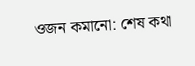ওজন কমানো: শেষ কথা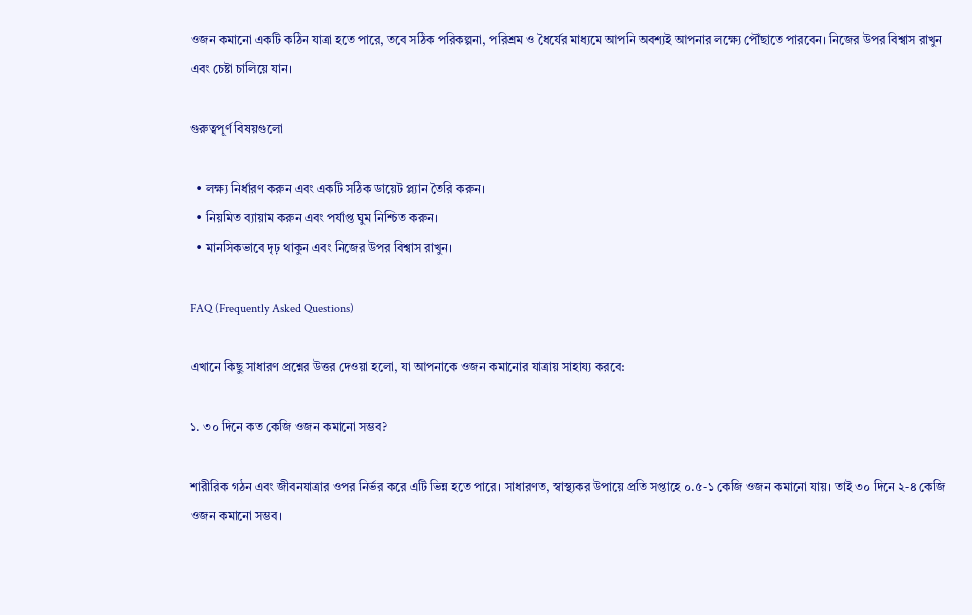ওজন কমানো একটি কঠিন যাত্রা হতে পারে, তবে সঠিক পরিকল্পনা, পরিশ্রম ও ধৈর্যের মাধ্যমে আপনি অবশ্যই আপনার লক্ষ্যে পৌঁছাতে পারবেন। নিজের উপর বিশ্বাস রাখুন এবং চেষ্টা চালিয়ে যান।

গুরুত্বপূর্ণ বিষয়গুলো

  • লক্ষ্য নির্ধারণ করুন এবং একটি সঠিক ডায়েট প্ল্যান তৈরি করুন।
  • নিয়মিত ব্যায়াম করুন এবং পর্যাপ্ত ঘুম নিশ্চিত করুন।
  • মানসিকভাবে দৃঢ় থাকুন এবং নিজের উপর বিশ্বাস রাখুন।

FAQ (Frequently Asked Questions)

এখানে কিছু সাধারণ প্রশ্নের উত্তর দেওয়া হলো, যা আপনাকে ওজন কমানোর যাত্রায় সাহায্য করবে:

১. ৩০ দিনে কত কেজি ওজন কমানো সম্ভব?

শারীরিক গঠন এবং জীবনযাত্রার ওপর নির্ভর করে এটি ভিন্ন হতে পারে। সাধারণত, স্বাস্থ্যকর উপায়ে প্রতি সপ্তাহে ০.৫-১ কেজি ওজন কমানো যায়। তাই ৩০ দিনে ২-৪ কেজি ওজন কমানো সম্ভব।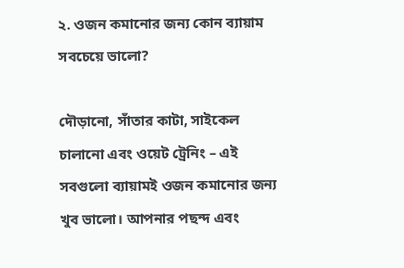২. ওজন কমানোর জন্য কোন ব্যায়াম সবচেয়ে ভালো?

দৌড়ানো, সাঁতার কাটা, সাইকেল চালানো এবং ওয়েট ট্রেনিং – এই সবগুলো ব্যায়ামই ওজন কমানোর জন্য খুব ভালো। আপনার পছন্দ এবং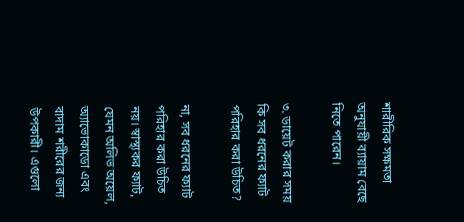শারীরিক সক্ষমতা অনুযায়ী ব্যায়াম বেছে নিতে পারেন।

৩. ডায়েট করার সময় কি সব ধরনের ফ্যাট পরিহার করা উচিত?

না, সব ধরনের ফ্যাট পরিহার করা উচিত নয়। স্বাস্থ্যকর ফ্যাট, যেমন অলিভ অয়েল, অ্যাভোকাডো এবং বাদাম শরীরের জন্য উপকারী। এগুলো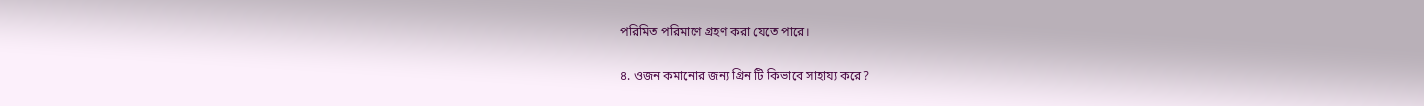পরিমিত পরিমাণে গ্রহণ করা যেতে পারে।

৪. ওজন কমানোর জন্য গ্রিন টি কিভাবে সাহায্য করে?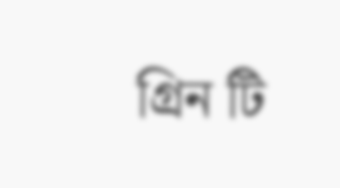গ্রিন টি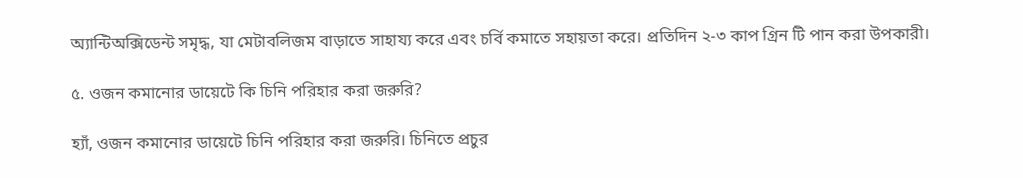অ্যান্টিঅক্সিডেন্ট সমৃদ্ধ, যা মেটাবলিজম বাড়াতে সাহায্য করে এবং চর্বি কমাতে সহায়তা করে। প্রতিদিন ২-৩ কাপ গ্রিন টি পান করা উপকারী।

৫. ওজন কমানোর ডায়েটে কি চিনি পরিহার করা জরুরি?

হ্যাঁ, ওজন কমানোর ডায়েটে চিনি পরিহার করা জরুরি। চিনিতে প্রচুর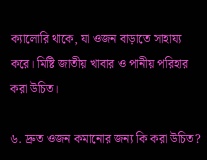ক্যালোরি থাকে, যা ওজন বাড়াতে সাহায্য করে। মিষ্টি জাতীয় খাবার ও পানীয় পরিহার করা উচিত।

৬. দ্রুত ওজন কমানোর জন্য কি করা উচিত?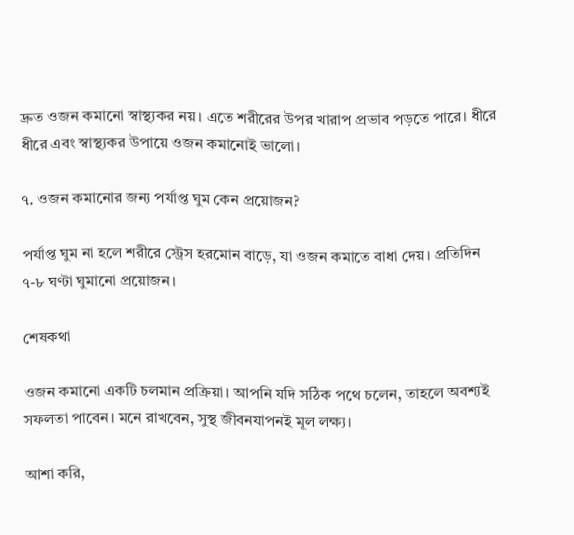দ্রুত ওজন কমানো স্বাস্থ্যকর নয়। এতে শরীরের উপর খারাপ প্রভাব পড়তে পারে। ধীরে ধীরে এবং স্বাস্থ্যকর উপায়ে ওজন কমানোই ভালো।

৭. ওজন কমানোর জন্য পর্যাপ্ত ঘুম কেন প্রয়োজন?

পর্যাপ্ত ঘুম না হলে শরীরে স্ট্রেস হরমোন বাড়ে, যা ওজন কমাতে বাধা দেয়। প্রতিদিন ৭-৮ ঘণ্টা ঘুমানো প্রয়োজন।

শেষকথা

ওজন কমানো একটি চলমান প্রক্রিয়া। আপনি যদি সঠিক পথে চলেন, তাহলে অবশ্যই সফলতা পাবেন। মনে রাখবেন, সুস্থ জীবনযাপনই মূল লক্ষ্য।

আশা করি,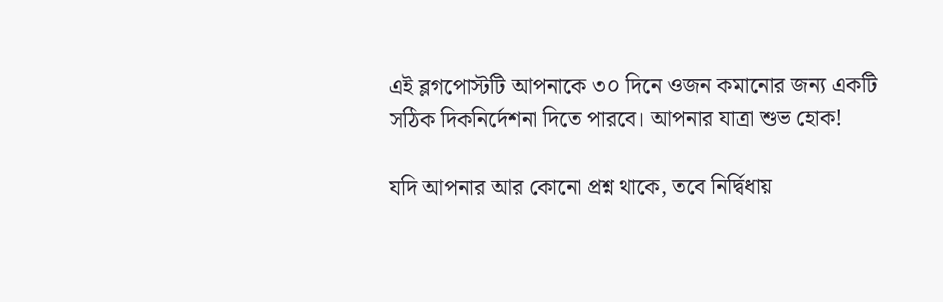এই ব্লগপোস্টটি আপনাকে ৩০ দিনে ওজন কমানোর জন্য একটি সঠিক দিকনির্দেশনা দিতে পারবে। আপনার যাত্রা শুভ হোক!

যদি আপনার আর কোনো প্রশ্ন থাকে, তবে নির্দ্বিধায়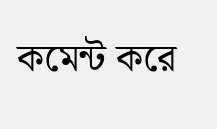কমেন্ট করে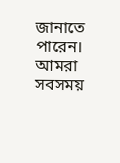জানাতে পারেন। আমরা সবসময়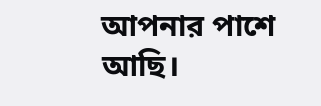আপনার পাশে আছি।